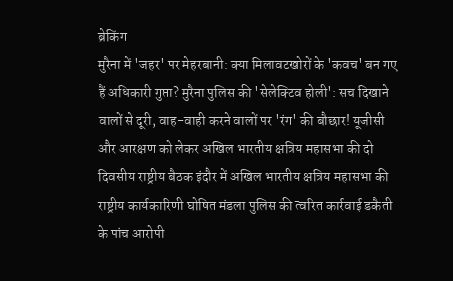ब्रेकिंग
मुरैना में 'जहर' पर मेहरबानी: क्या मिलावटखोरों के 'कवच' बन गए हैं अधिकारी गुप्ता? मुरैना पुलिस की 'सेलेक्टिव होली': सच दिखाने वालों से दूरी, वाह-वाही करने वालों पर 'रंग' की बौछार! यूजीसी और आरक्षण को लेकर अखिल भारतीय क्षत्रिय महासभा की दो दिवसीय राष्ट्रीय बैठक इंदौर में अखिल भारतीय क्षत्रिय महासभा की राष्ट्रीय कार्यकारिणी घोषित मंडला पुलिस की त्वरित कार्रवाई डकैती के पांच आरोपी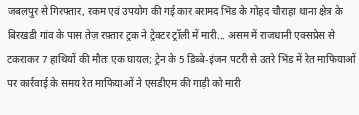जबलपुर से गिरफ्तार, रकम एवं उपयोग की गई कार बरामद भिंड के गोहद चौराहा थाना क्षेत्र के बिरखडी गांव के पास तेज़ रफ़्तार ट्रक ने ट्रेक्टर ट्रॉली में मारी... असम में राजधानी एक्सप्रेस से टकराकर 7 हाथियों की मौतः एक घायल; ट्रेन के 5 डिब्बे-इंजन पटरी से उतरे भिंड में रेत माफियाओं पर कार्रवाई के समय रेत माफियाओं ने एसडीएम की गाड़ी को मारी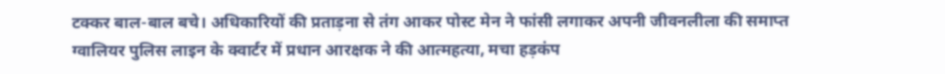टक्कर बाल-बाल बचे। अधिकारियों की प्रताड़ना से तंग आकर पोस्ट मेन ने फांसी लगाकर अपनी जीवनलीला की समाप्त ग्वालियर पुलिस लाइन के क्वार्टर में प्रधान आरक्षक ने की आत्महत्या, मचा हड़कंप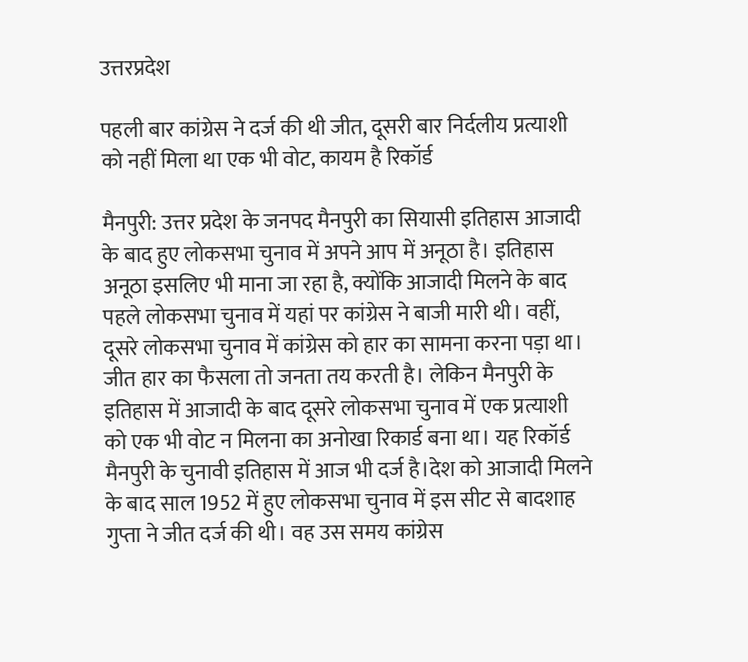उत्तरप्रदेश

पहली बार कांग्रेस ने दर्ज की थी जीत, दूसरी बार निर्दलीय प्रत्याशी को नहीं मिला था एक भी वोट, कायम है रिकॉर्ड

मैनपुरी: उत्तर प्रदेश के जनपद मैनपुरी का सियासी इतिहास आजादी के बाद हुए लोकसभा चुनाव में अपने आप में अनूठा है। इतिहास अनूठा इसलिए भी माना जा रहा है, क्योंकि आजादी मिलने के बाद पहले लोकसभा चुनाव में यहां पर कांग्रेस ने बाजी मारी थी। वहीं, दूसरे लोकसभा चुनाव में कांग्रेस को हार का सामना करना पड़ा था। जीत हार का फैसला तो जनता तय करती है। लेकिन मैनपुरी के इतिहास में आजादी के बाद दूसरे लोकसभा चुनाव में एक प्रत्याशी को एक भी वोट न मिलना का अनोखा रिकार्ड बना था। यह रिकॉर्ड मैनपुरी के चुनावी इतिहास में आज भी दर्ज है।देश को आजादी मिलने के बाद साल 1952 में हुए लोकसभा चुनाव में इस सीट से बादशाह गुप्ता ने जीत दर्ज की थी। वह उस समय कांग्रेस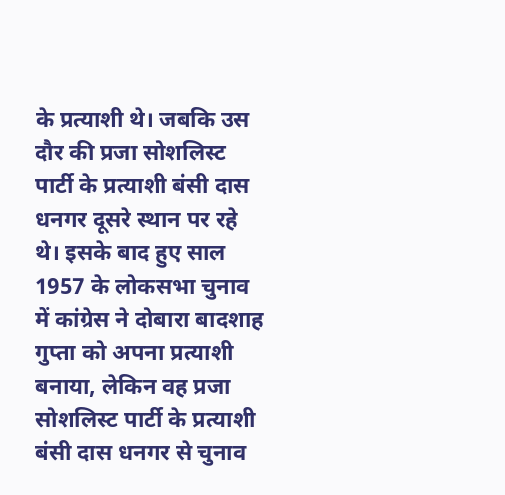के प्रत्याशी थे। जबकि उस दौर की प्रजा सोशलिस्ट पार्टी के प्रत्याशी बंसी दास धनगर दूसरे स्थान पर रहे थे। इसके बाद हुए साल 1957 के लोकसभा चुनाव में कांग्रेस ने दोबारा बादशाह गुप्ता को अपना प्रत्याशी बनाया, लेकिन वह प्रजा सोशलिस्ट पार्टी के प्रत्याशी बंसी दास धनगर से चुनाव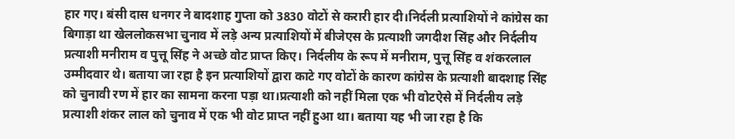हार गए। बंसी दास धनगर ने बादशाह गुप्ता को 3830 वोटों से करारी हार दी।निर्दली प्रत्याशियों ने कांग्रेस का बिगाड़ा था खेललोकसभा चुनाव में लड़े अन्य प्रत्याशियों में बीजेएस के प्रत्याशी जगदीश सिंह और निर्दलीय प्रत्याशी मनीराम व पुत्तू सिंह ने अच्छे वोट प्राप्त किए। निर्दलीय के रूप में मनीराम, पुत्तू सिंह व शंकरलाल उम्मीदवार थे। बताया जा रहा है इन प्रत्याशियों द्वारा काटे गए वोटों के कारण कांग्रेस के प्रत्याशी बादशाह सिंह को चुनावी रण में हार का सामना करना पड़ा था।प्रत्याशी को नहीं मिला एक भी वोटऐसे में निर्दलीय लड़े प्रत्याशी शंकर लाल को चुनाव में एक भी वोट प्राप्त नहीं हुआ था। बताया यह भी जा रहा है कि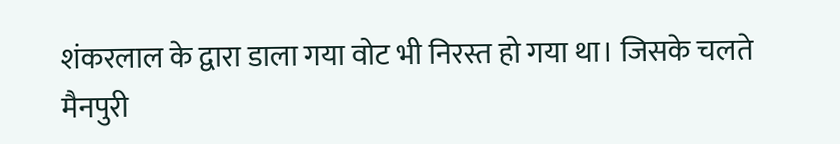शंकरलाल के द्वारा डाला गया वोट भी निरस्त हो गया था। जिसके चलते मैनपुरी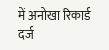में अनोखा रिकार्ड दर्ज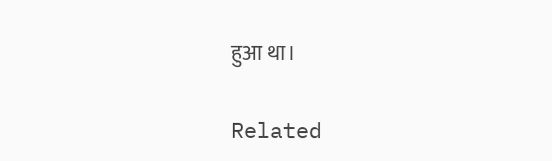हुआ था।

Related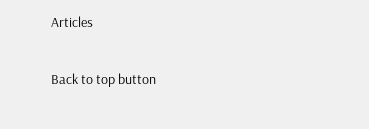Articles

Back to top button